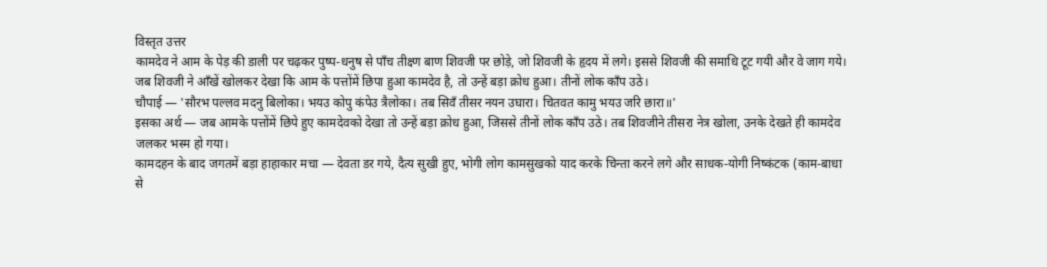विस्तृत उत्तर
कामदेव ने आम के पेड़ की डाली पर चढ़कर पुष्प-धनुष से पाँच तीक्ष्ण बाण शिवजी पर छोड़े, जो शिवजी के हृदय में लगे। इससे शिवजी की समाधि टूट गयी और वे जाग गये।
जब शिवजी ने आँखें खोलकर देखा कि आम के पत्तोंमें छिपा हुआ कामदेव है, तो उन्हें बड़ा क्रोध हुआ। तीनों लोक काँप उठे।
चौपाई — 'सौरभ पल्लव मदनु बिलोका। भयउ कोपु कंपेउ त्रैलोका। तब सिवँ तीसर नयन उघारा। चितवत कामु भयउ जरि छारा॥'
इसका अर्थ — जब आमके पत्तोंमें छिपे हुए कामदेवको देखा तो उन्हें बड़ा क्रोध हुआ, जिससे तीनों लोक काँप उठे। तब शिवजीने तीसरा नेत्र खोला, उनके देखते ही कामदेव जलकर भस्म हो गया।
कामदहन के बाद जगतमें बड़ा हाहाकार मचा — देवता डर गये, दैत्य सुखी हुए, भोगी लोग कामसुखको याद करके चिन्ता करने लगे और साधक-योगी निष्कंटक (काम-बाधा से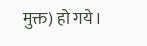मुक्त) हो गये।